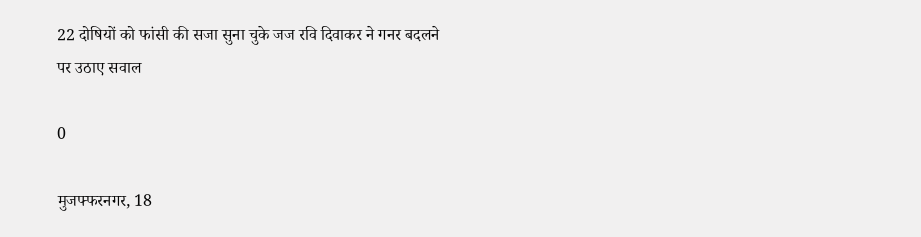22 दोषियों को फांसी की सजा सुना चुके जज रवि दिवाकर ने गनर बदलने पर उठाए सवाल

0

मुजफ्फरनगर, 18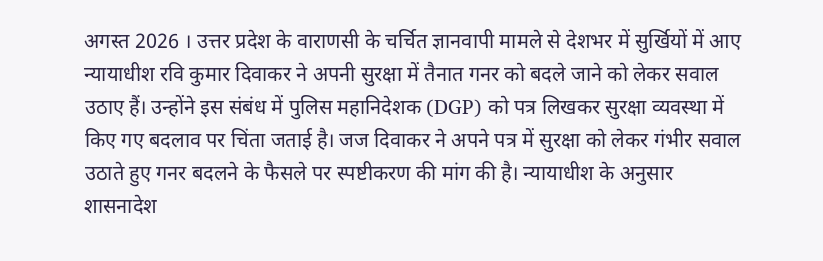अगस्त 2026 । उत्तर प्रदेश के वाराणसी के चर्चित ज्ञानवापी मामले से देशभर में सुर्खियों में आए न्यायाधीश रवि कुमार दिवाकर ने अपनी सुरक्षा में तैनात गनर को बदले जाने को लेकर सवाल उठाए हैं। उन्होंने इस संबंध में पुलिस महानिदेशक (DGP) को पत्र लिखकर सुरक्षा व्यवस्था में किए गए बदलाव पर चिंता जताई है। जज दिवाकर ने अपने पत्र में सुरक्षा को लेकर गंभीर सवाल उठाते हुए गनर बदलने के फैसले पर स्पष्टीकरण की मांग की है। न्यायाधीश के अनुसार शासनादेश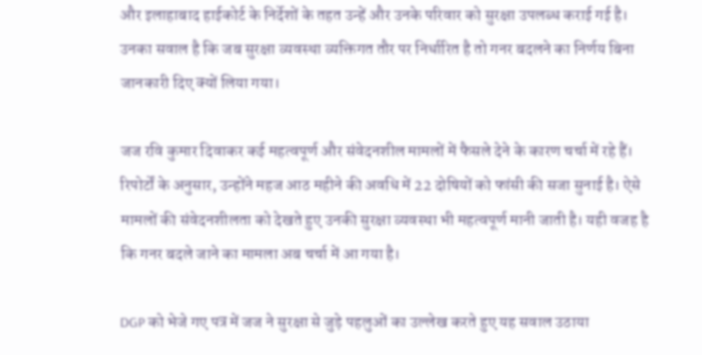और इलाहाबाद हाईकोर्ट के निर्देशों के तहत उन्हें और उनके परिवार को सुरक्षा उपलब्ध कराई गई है। उनका सवाल है कि जब सुरक्षा व्यवस्था व्यक्तिगत तौर पर निर्धारित है तो गनर बदलने का निर्णय बिना जानकारी दिए क्यों लिया गया।

जज रवि कुमार दिवाकर कई महत्वपूर्ण और संवेदनशील मामलों में फैसले देने के कारण चर्चा में रहे हैं। रिपोर्टों के अनुसार, उन्होंने महज आठ महीने की अवधि में 22 दोषियों को फांसी की सजा सुनाई है। ऐसे मामलों की संवेदनशीलता को देखते हुए उनकी सुरक्षा व्यवस्था भी महत्वपूर्ण मानी जाती है। यही वजह है कि गनर बदले जाने का मामला अब चर्चा में आ गया है।

DGP को भेजे गए पत्र में जज ने सुरक्षा से जुड़े पहलुओं का उल्लेख करते हुए यह सवाल उठाया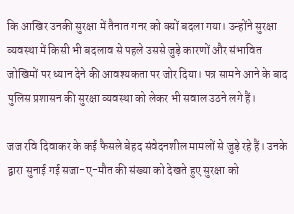कि आखिर उनकी सुरक्षा में तैनात गनर को क्यों बदला गया। उन्होंने सुरक्षा व्यवस्था में किसी भी बदलाव से पहले उससे जुड़े कारणों और संभावित जोखिमों पर ध्यान देने की आवश्यकता पर जोर दिया। पत्र सामने आने के बाद पुलिस प्रशासन की सुरक्षा व्यवस्था को लेकर भी सवाल उठने लगे हैं।

जज रवि दिवाकर के कई फैसले बेहद संवेदनशील मामलों से जुड़े रहे हैं। उनके द्वारा सुनाई गई सजा-ए-मौत की संख्या को देखते हुए सुरक्षा को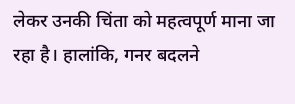लेकर उनकी चिंता को महत्वपूर्ण माना जा रहा है। हालांकि, गनर बदलने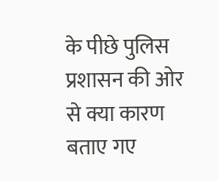के पीछे पुलिस प्रशासन की ओर से क्या कारण बताए गए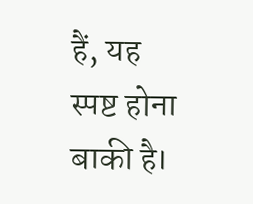हैं, यह स्पष्ट होना बाकी है।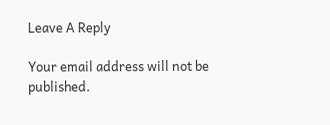Leave A Reply

Your email address will not be published.